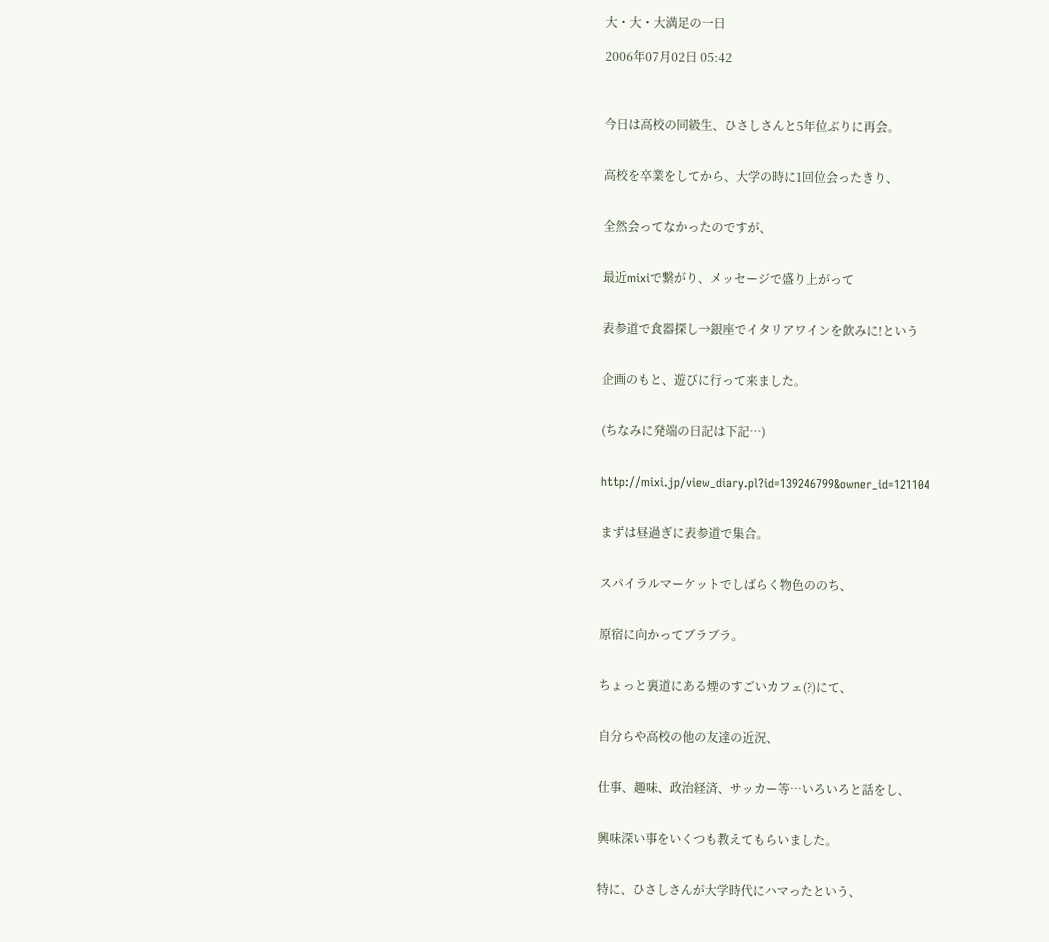大・大・大満足の一日

2006年07月02日 05:42



今日は高校の同級生、ひさしさんと5年位ぶりに再会。


高校を卒業をしてから、大学の時に1回位会ったきり、


全然会ってなかったのですが、


最近mixiで繋がり、メッセージで盛り上がって


表参道で食器探し→銀座でイタリアワインを飲みに!という


企画のもと、遊びに行って来ました。


(ちなみに発端の日記は下記…)


http://mixi.jp/view_diary.pl?id=139246799&owner_id=121104


まずは昼過ぎに表参道で集合。


スパイラルマーケットでしばらく物色ののち、


原宿に向かってブラブラ。


ちょっと裏道にある煙のすごいカフェ(?)にて、


自分らや高校の他の友達の近況、


仕事、趣味、政治経済、サッカー等…いろいろと話をし、


興味深い事をいくつも教えてもらいました。


特に、ひさしさんが大学時代にハマったという、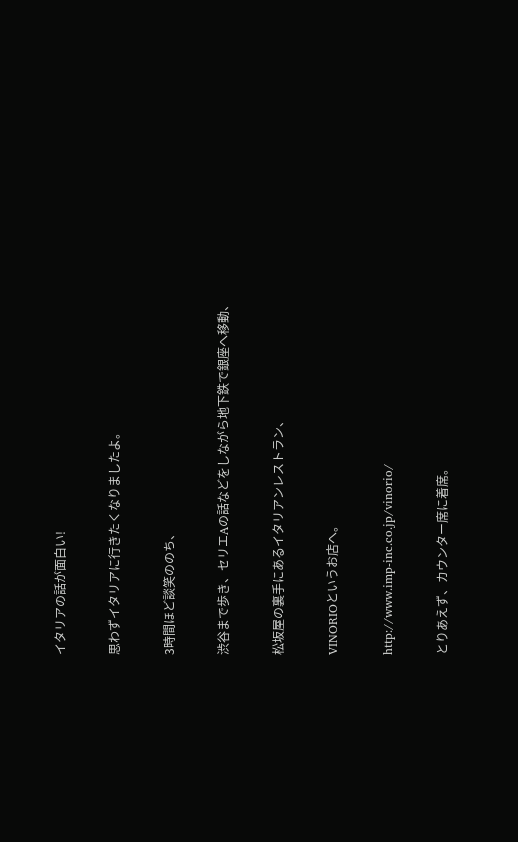イタリアの話が面白い!


思わずイタリアに行きたくなりましたよ。


3時間ほど談笑ののち、


渋谷まで歩き、セリエAの話などをしながら地下鉄で銀座へ移動、


松坂屋の裏手にあるイタリアンレストラン、


VINORIOというお店へ。


http://www.imp-inc.co.jp/vinorio/


とりあえず、カウンター席に着席。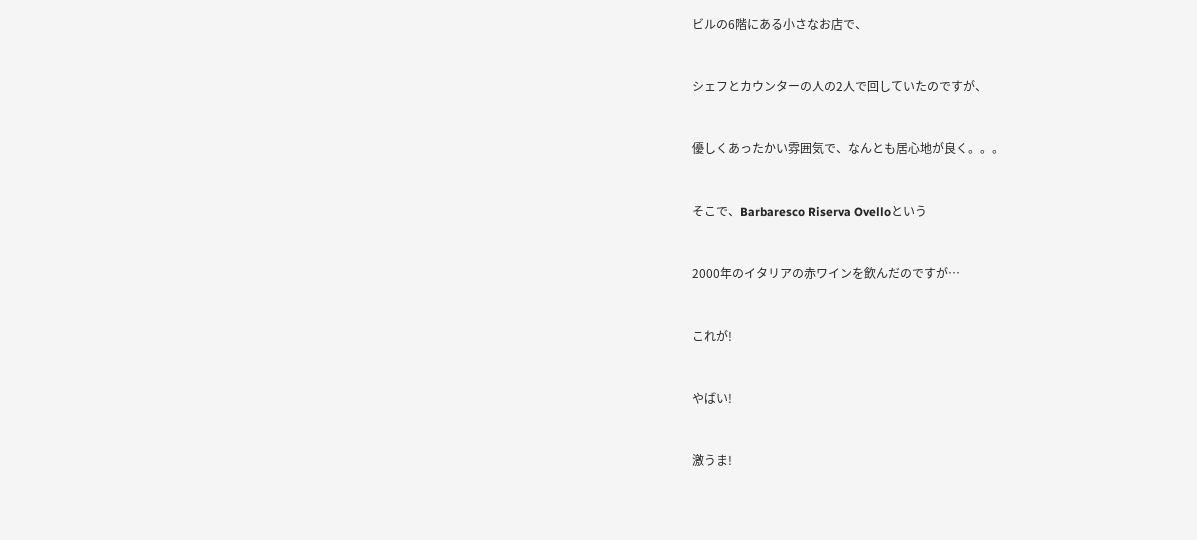ビルの6階にある小さなお店で、


シェフとカウンターの人の2人で回していたのですが、


優しくあったかい雰囲気で、なんとも居心地が良く。。。


そこで、Barbaresco Riserva Ovelloという


2000年のイタリアの赤ワインを飲んだのですが…


これが!


やばい!


激うま!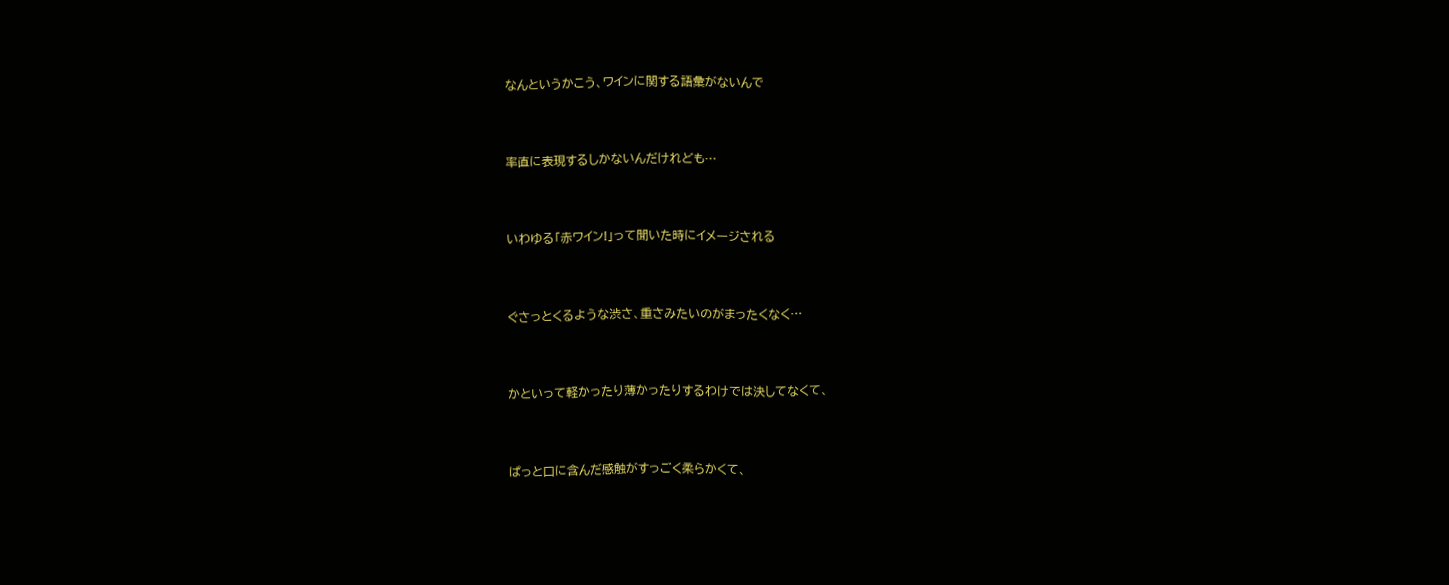なんというかこう、ワインに関する語彙がないんで


率直に表現するしかないんだけれども…


いわゆる「赤ワイン!」って聞いた時にイメージされる


ぐさっとくるような渋さ、重さみたいのがまったくなく…


かといって軽かったり薄かったりするわけでは決してなくて、


ぱっと口に含んだ感触がすっごく柔らかくて、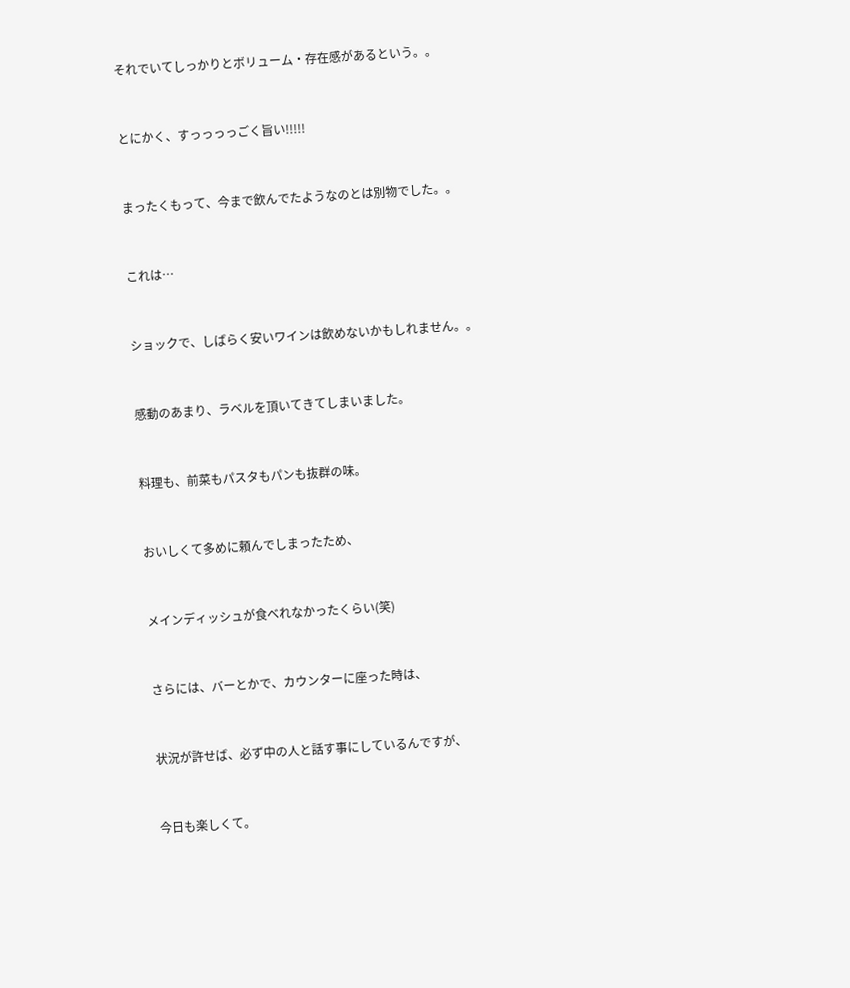それでいてしっかりとボリューム・存在感があるという。。


とにかく、すっっっっごく旨い!!!!!


まったくもって、今まで飲んでたようなのとは別物でした。。


これは…


ショックで、しばらく安いワインは飲めないかもしれません。。


感動のあまり、ラベルを頂いてきてしまいました。


料理も、前菜もパスタもパンも抜群の味。


おいしくて多めに頼んでしまったため、


メインディッシュが食べれなかったくらい(笑)


さらには、バーとかで、カウンターに座った時は、


状況が許せば、必ず中の人と話す事にしているんですが、


今日も楽しくて。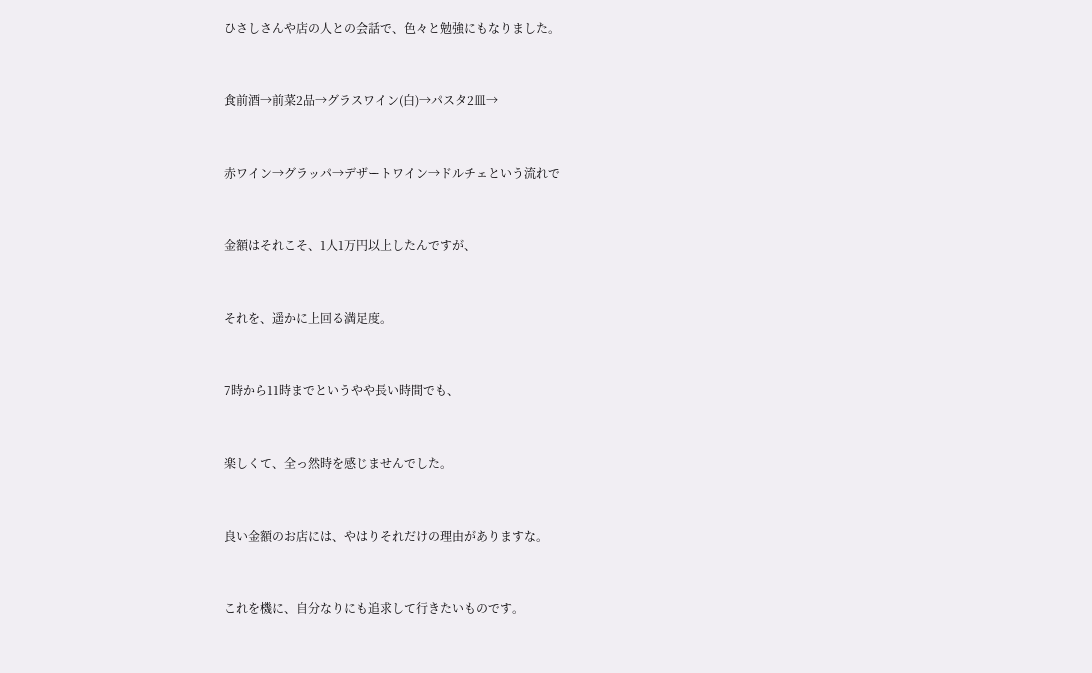ひさしさんや店の人との会話で、色々と勉強にもなりました。


食前酒→前菜2品→グラスワイン(白)→パスタ2皿→


赤ワイン→グラッパ→デザートワイン→ドルチェという流れで


金額はそれこそ、1人1万円以上したんですが、


それを、遥かに上回る満足度。


7時から11時までというやや長い時間でも、


楽しくて、全っ然時を感じませんでした。


良い金額のお店には、やはりそれだけの理由がありますな。


これを機に、自分なりにも追求して行きたいものです。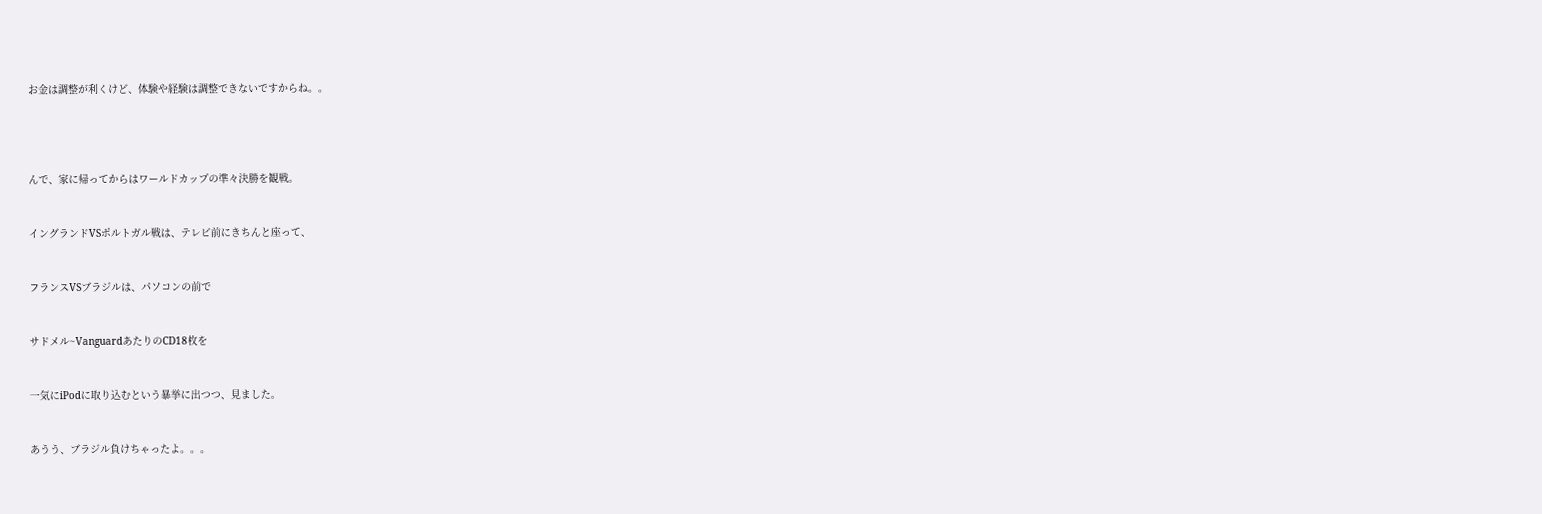お金は調整が利くけど、体験や経験は調整できないですからね。。




んで、家に帰ってからはワールドカップの準々決勝を観戦。


イングランドVSポルトガル戦は、テレビ前にきちんと座って、


フランスVSブラジルは、パソコンの前で


サドメル~VanguardあたりのCD18枚を


一気にiPodに取り込むという暴挙に出つつ、見ました。


あうう、ブラジル負けちゃったよ。。。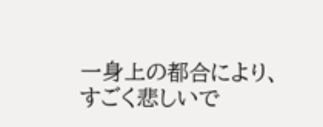一身上の都合により、すごく悲しいで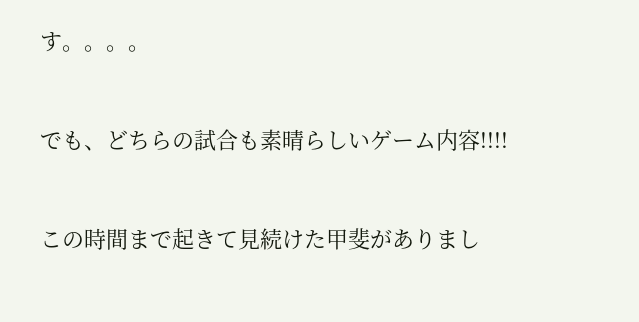す。。。。


でも、どちらの試合も素晴らしいゲーム内容!!!!


この時間まで起きて見続けた甲斐がありまし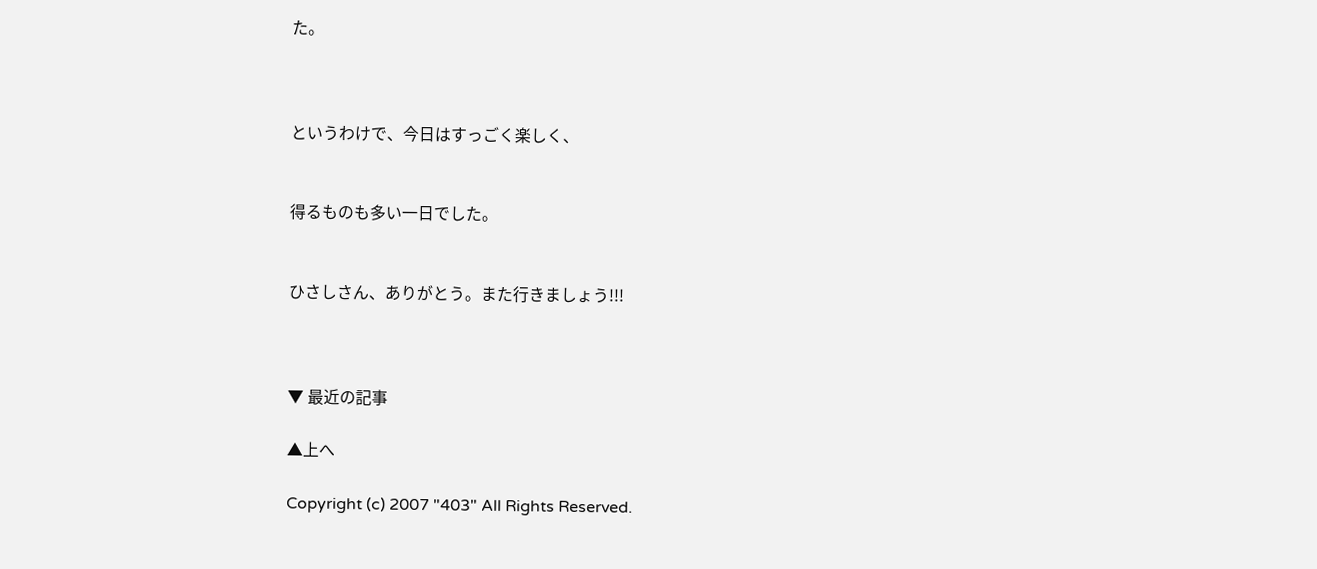た。



というわけで、今日はすっごく楽しく、


得るものも多い一日でした。


ひさしさん、ありがとう。また行きましょう!!!



▼ 最近の記事

▲上へ

Copyright (c) 2007 "403" All Rights Reserved.